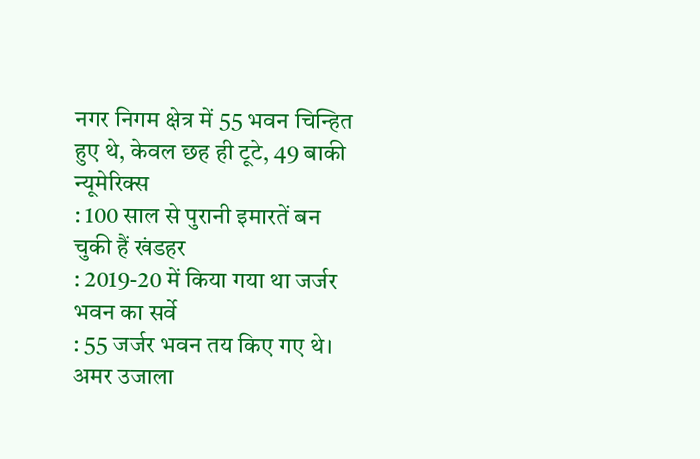नगर निगम क्षेत्र में 55 भवन चिन्हित हुए थे, केवल छह ही टूटे, 49 बाकी
न्यूमेरिक्स
: 100 साल से पुरानी इमारतें बन चुकी हैं खंडहर
: 2019-20 में किया गया था जर्जर भवन का सर्वे
: 55 जर्जर भवन तय किए गए थे।
अमर उजाला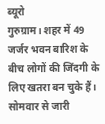ब्यूरो
गुरुग्राम। शहर में 49 जर्जर भवन बारिश के बीच लोगों की जिंदगी के लिए खतरा बन चुके हैं। सोमवार से जारी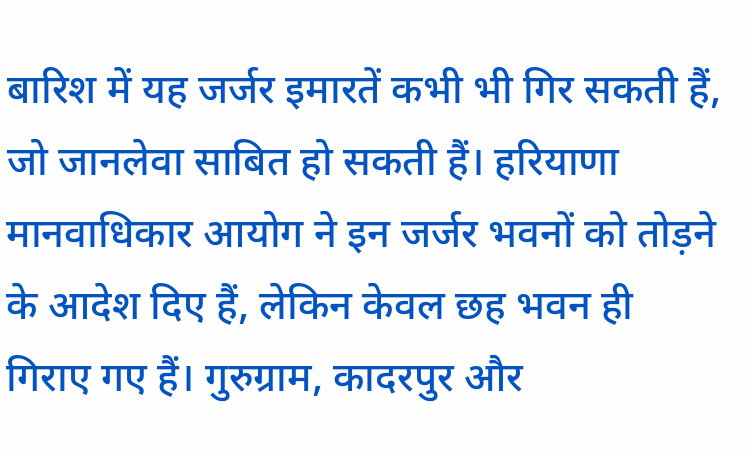बारिश में यह जर्जर इमारतें कभी भी गिर सकती हैं, जो जानलेवा साबित हो सकती हैं। हरियाणा मानवाधिकार आयोग ने इन जर्जर भवनों को तोड़ने के आदेश दिए हैं, लेकिन केवल छह भवन ही गिराए गए हैं। गुरुग्राम, कादरपुर और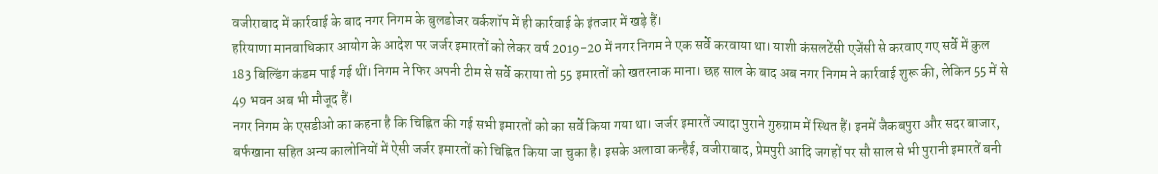वजीराबाद में कार्रवाई के बाद नगर निगम के बुलडोजर वर्कशॉप में ही कार्रवाई के इंतजार में खड़े हैं।
हरियाणा मानवाधिकार आयोग के आदेश पर जर्जर इमारतों को लेकर वर्ष 2019-20 में नगर निगम ने एक सर्वे करवाया था। याशी कंसलटेंसी एजेंसी से करवाए गए सर्वे में कुल 183 बिल्डिंग कंडम पाई गई थीं। निगम ने फिर अपनी टीम से सर्वे कराया तो 55 इमारतों को खतरनाक माना। छह साल के बाद अब नगर निगम ने कार्रवाई शुरू की, लेकिन 55 में से 49 भवन अब भी मौजूद हैं।
नगर निगम के एसडीओ का कहना है कि चिह्नित की गई सभी इमारतों को का सर्वे किया गया था। जर्जर इमारतें ज्यादा पुराने गुरुग्राम में स्थित हैं। इनमें जैकबपुरा और सदर बाजार, बर्फखाना सहित अन्य कालोनियों में ऐसी जर्जर इमारतों को चिह्नित किया जा चुका है। इसके अलावा कन्हैई, वजीराबाद, प्रेमपुरी आदि जगहों पर सौ साल से भी पुरानी इमारतें बनी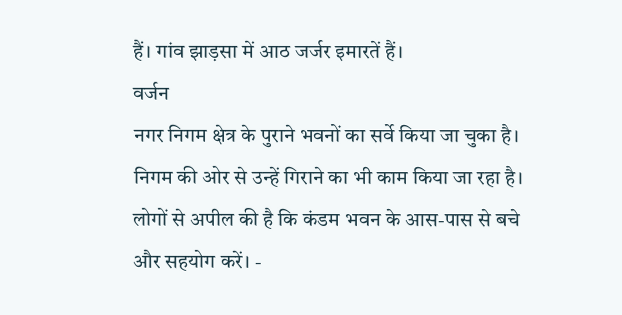हैं। गांव झाड़सा में आठ जर्जर इमारतें हैं।
वर्जन
नगर निगम क्षेत्र के पुराने भवनों का सर्वे किया जा चुका है। निगम की ओर से उन्हें गिराने का भी काम किया जा रहा है। लोगों से अपील की है कि कंडम भवन के आस-पास से बचे और सहयोग करें। -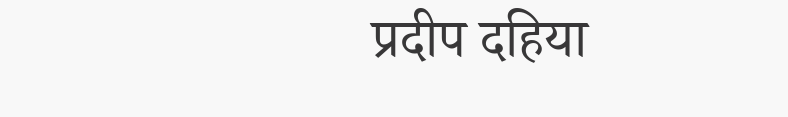प्रदीप दहिया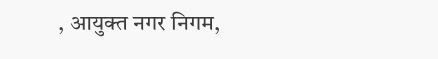, आयुक्त नगर निगम,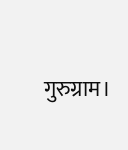गुरुग्राम।